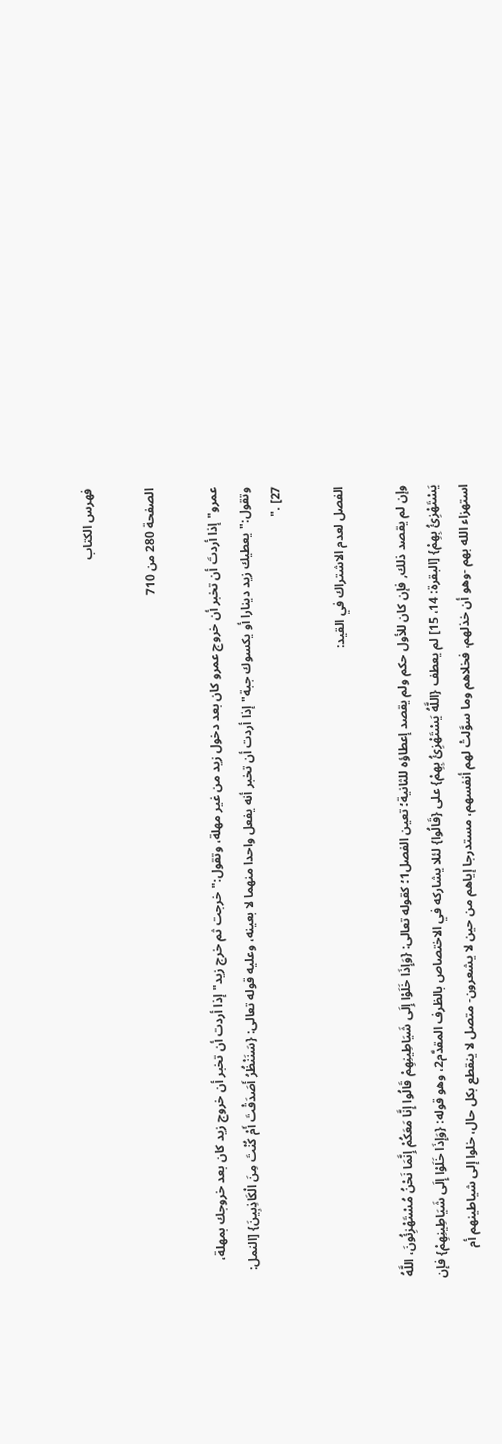فهرس الكتاب

الصفحة 280 من 710

عمرو"إذا أردتَ أن تخبر أن خروج عمرو كان بعد دخول زيد من غير مهلة، وتقول:"خرجت ثم خرج زيد"إذا أردت أن تخبر أن خروج زيد كان بعد خروجك بمهلة، وتقول:"يعطيك زيد دينارا أو يكسوك جبة"إذا أردت أن تخبر أنه يفعل واحدا منهما لا بعينه، وعليه قوله تعالى: {سَنَنْظُرُ أَصَدَقْتَ أَمْ كُنْتَ مِنَ الْكَاذِبِينَ} [النمل: 27] ."

الفصل لعدم الاشتراك في القيد:

وإن لم يقصد ذلك, فإن كان للأول حكم ولم يقصد إعطاؤه للثانية؛ تعين الفصل1؛ كقوله تعالى: {وَإِذَا خَلَوْا إِلَى شَيَاطِينِهِمْ قَالُوا إِنَّا مَعَكُمْ إِنَّمَا نَحْنُ مُسْتَهْزِئُونَ، اللَّهُ يَسْتَهْزِئُ بِهِمْ} [البقرة: 14، 15] لم يعطف {اللَّهُ يَسْتَهْزِئُ بِهِمْ} على {قَالُوا} لئلا يشاركه في الاختصاص بالظرف المقدَّم2، وهو قوله: {وَإِذَا خَلَوْا إِلَى شَيَاطِينِهِمْ} فإن استهزاء الله بهم -وهو أن خذلهم، فخلاهم وما سوَّلتْ لهم أنفسهم، مستدرجا إياهم من حين لا يشعرون- متصل لا ينقطع بكل حال، خلوا إلى شياطينهم أم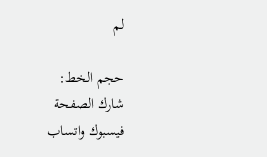لم

حجم الخط:
شارك الصفحة
فيسبوك واتساب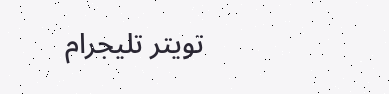تويتر تليجرام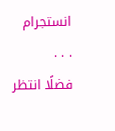انستجرام
. . .
فضلًا انتظر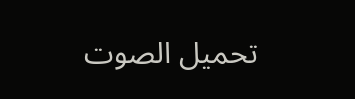تحميل الصوت